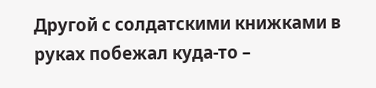Другой с солдатскими книжками в руках побежал куда-то –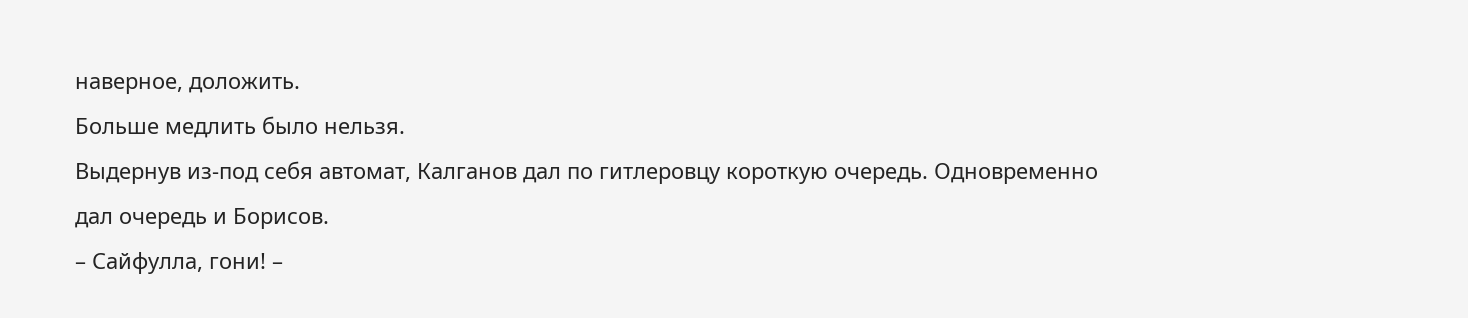наверное, доложить.
Больше медлить было нельзя.
Выдернув из-под себя автомат, Калганов дал по гитлеровцу короткую очередь. Одновременно дал очередь и Борисов.
– Сайфулла, гони! –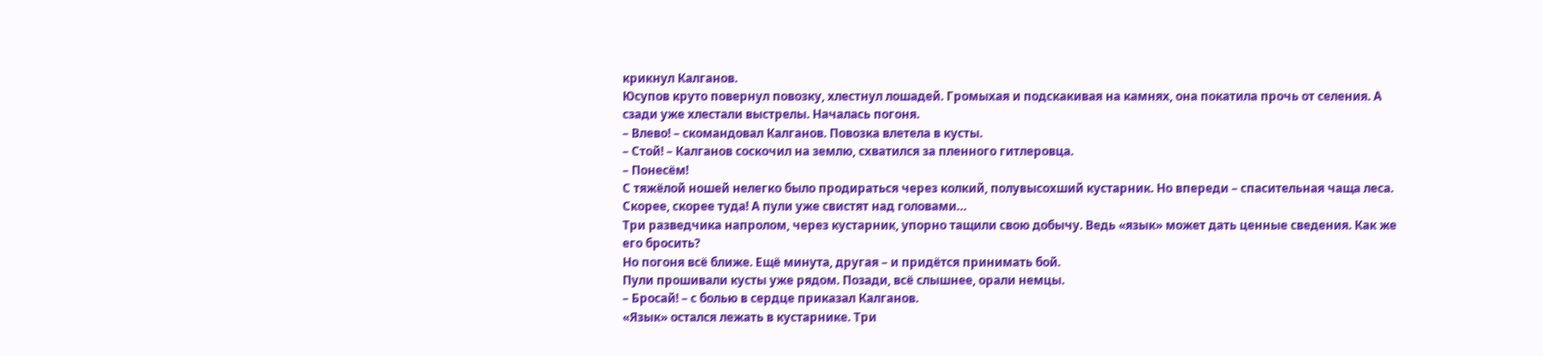крикнул Калганов.
Юсупов круто повернул повозку, хлестнул лошадей. Громыхая и подскакивая на камнях, она покатила прочь от селения. А сзади уже хлестали выстрелы. Началась погоня.
– Влево! – скомандовал Калганов. Повозка влетела в кусты.
– Стой! – Калганов соскочил на землю, схватился за пленного гитлеровца.
– Понесём!
С тяжёлой ношей нелегко было продираться через колкий, полувысохший кустарник. Но впереди – спасительная чаща леса. Скорее, скорее туда! А пули уже свистят над головами…
Три разведчика напролом, через кустарник, упорно тащили свою добычу. Ведь «язык» может дать ценные сведения. Как же его бросить?
Но погоня всё ближе. Ещё минута, другая – и придётся принимать бой.
Пули прошивали кусты уже рядом. Позади, всё слышнее, орали немцы.
– Бросай! – с болью в сердце приказал Калганов.
«Язык» остался лежать в кустарнике. Три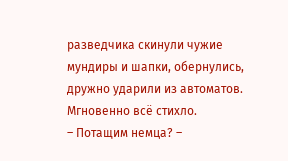разведчика скинули чужие мундиры и шапки, обернулись, дружно ударили из автоматов.
Мгновенно всё стихло.
– Потащим немца? –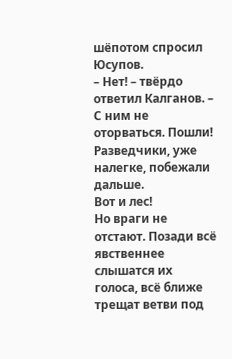шёпотом спросил Юсупов.
– Нет! – твёрдо ответил Калганов. – С ним не оторваться. Пошли!
Разведчики, уже налегке, побежали дальше.
Вот и лес!
Но враги не отстают. Позади всё явственнее слышатся их голоса, всё ближе трещат ветви под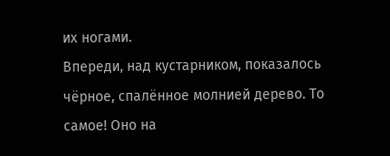их ногами.
Впереди, над кустарником, показалось чёрное, спалённое молнией дерево. То самое! Оно на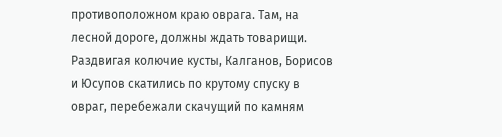противоположном краю оврага. Там, на лесной дороге, должны ждать товарищи.
Раздвигая колючие кусты, Калганов, Борисов и Юсупов скатились по крутому спуску в овраг, перебежали скачущий по камням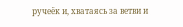ручеёк и, хватаясь за ветви и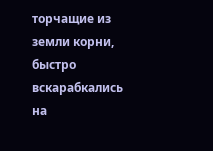торчащие из земли корни, быстро вскарабкались на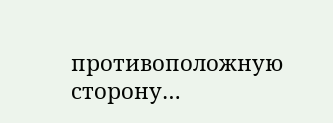противоположную сторону…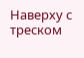Наверху с треском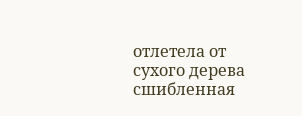отлетела от сухого дерева сшибленная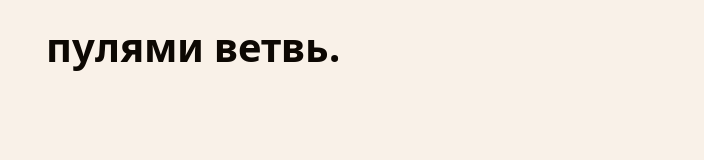пулями ветвь.